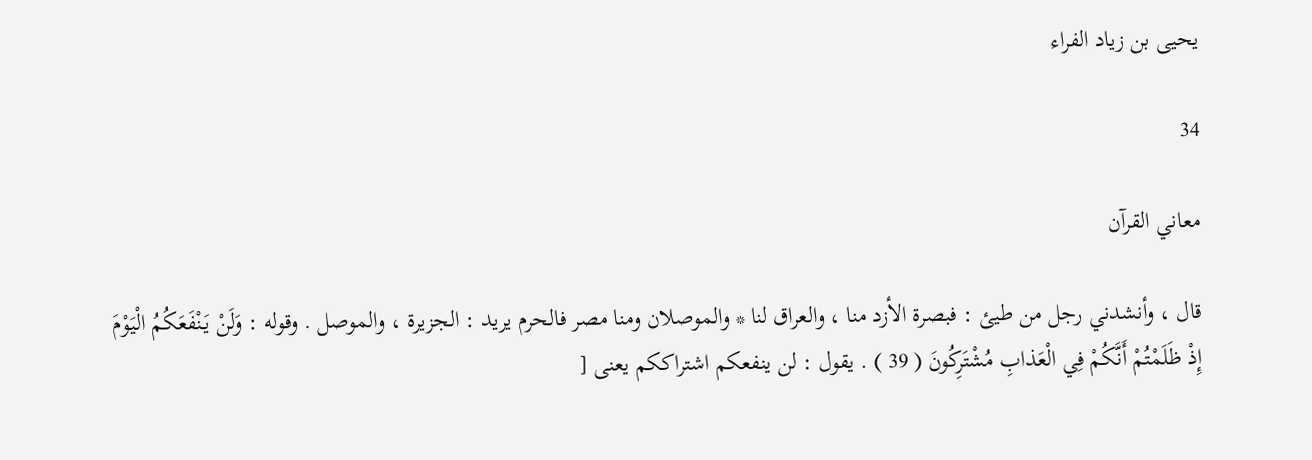يحيى بن زياد الفراء

34

معاني القرآن

قال ، وأنشدني رجل من طيئ : فبصرة الأزد منا ، والعراق لنا * والموصلان ومنا مصر فالحرم يريد : الجزيرة ، والموصل . وقوله : وَلَنْ يَنْفَعَكُمُ الْيَوْمَ إِذْ ظَلَمْتُمْ أَنَّكُمْ فِي الْعَذابِ مُشْتَرِكُونَ ( 39 ) . يقول : لن ينفعكم اشتراككم يعنى [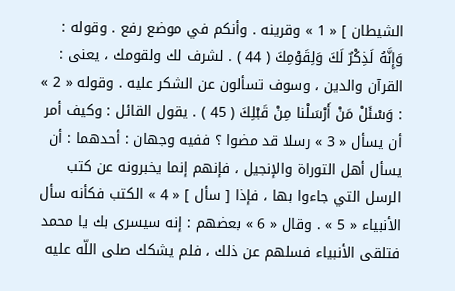الشيطان ] « 1 » وقرينه . وأنكم في موضع رفع . وقوله : وَإِنَّهُ لَذِكْرٌ لَكَ وَلِقَوْمِكَ ( 44 ) . لشرف لك ولقومك ، يعنى : القرآن والدين ، وسوف تسألون عن الشكر عليه . وقوله « 2 » : وَسْئَلْ مَنْ أَرْسَلْنا مِنْ قَبْلِكَ ( 45 ) . يقول القائل : وكيف أمر أن يسأل « 3 » رسلا قد مضوا ؟ ففيه وجهان : أحدهما : أن يسأل أهل التوراة والإنجيل ، فإنهم إنما يخبرونه عن كتب الرسل التي جاءوا بها ، فإذا [ سأل ] « 4 » الكتب فكأنه سأل الأنبياء « 5 » . وقال « 6 » بعضهم : إنه سيسرى بك يا محمد فتلقى الأنبياء فسلهم عن ذلك ، فلم يشكك صلى اللّه عليه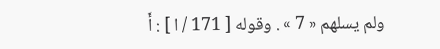ولم يسلهم « 7 » . وقوله [ 171 / ا ] : أَ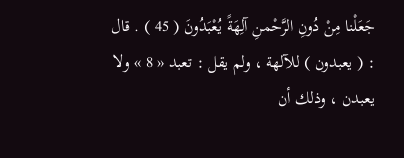جَعَلْنا مِنْ دُونِ الرَّحْمنِ آلِهَةً يُعْبَدُونَ ( 45 ) . قال : ( يعبدون ) للآلهة ، ولم يقل : تعبد « 8 » ولا يعبدن ، وذلك أن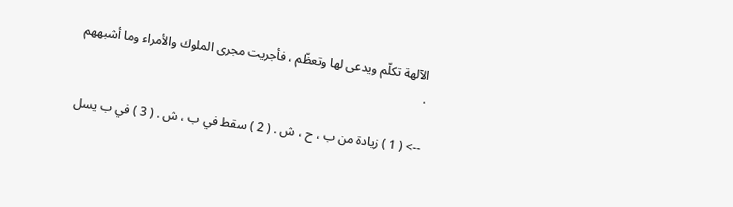الآلهة تكلّم ويدعى لها وتعظّم ، فأجريت مجرى الملوك والأمراء وما أشبههم .

--> ( 1 ) زيادة من ب ، ح ، ش . ( 2 ) سقط في ب ، ش . ( 3 ) في ب يسل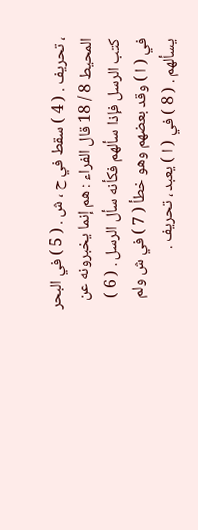، تحريف . ( 4 ) سقط في ح ، ش . ( 5 ) في البحر المحيط 8 / 18 قال الفراء : هم إنما يخبرونه عن كتب الرسل فإذا سألهم فكأنه سأل الرسل . ( 6 ) في ( ا ) وقد بعضهم وهو خطأ ( 7 ) في ش ولم يسألهم . ( 8 ) في ( ا ) يعبد ، تحريف .